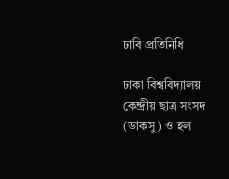ঢাবি প্রতিনিধি

ঢাকা বিশ্ববিদ্যালয় কেন্দ্রীয় ছাত্র সংসদ (ডাকসু) ও হল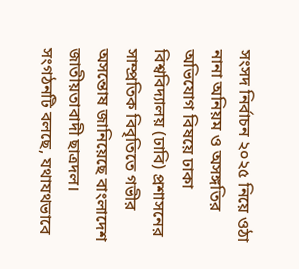সংসদ নির্বাচন ২০২৫ নিয়ে ওঠা নানা অনিয়ম ও অসঙ্গতির অভিযোগ বিষয়ে ঢাকা বিশ্ববিদ্যালয় (ঢাবি) প্রশাসনের সাম্প্রতিক বিবৃতিতে গভীর অসন্তোষ জানিয়েছে বাংলাদেশ জাতীয়তাবাদী ছাত্রদল। সংগঠনটি বলছে, যথাযথভাবে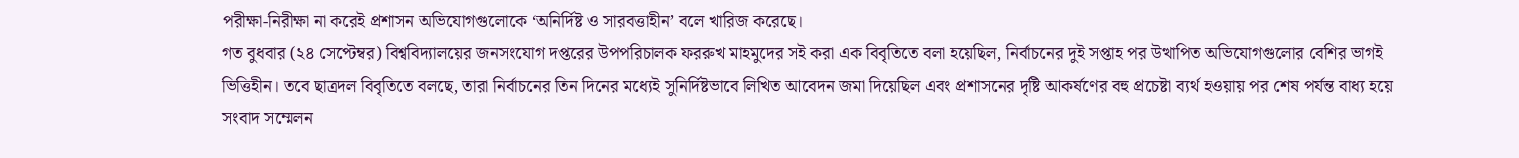পরীক্ষা-নিরীক্ষা না করেই প্রশাসন অভিযোগগুলোকে ‘অনির্দিষ্ট ও সারবত্তাহীন’ বলে খারিজ করেছে।
গত বুধবার (২৪ সেপ্টেম্বর) বিশ্ববিদ্যালয়ের জনসংযোগ দপ্তরের উপপরিচালক ফররুখ মাহমুদের সই করা এক বিবৃতিতে বলা হয়েছিল, নির্বাচনের দুই সপ্তাহ পর উত্থাপিত অভিযোগগুলোর বেশির ভাগই ভিত্তিহীন। তবে ছাত্রদল বিবৃতিতে বলছে, তারা নির্বাচনের তিন দিনের মধ্যেই সুনির্দিষ্টভাবে লিখিত আবেদন জমা দিয়েছিল এবং প্রশাসনের দৃষ্টি আকর্ষণের বহু প্রচেষ্টা ব্যর্থ হওয়ায় পর শেষ পর্যন্ত বাধ্য হয়ে সংবাদ সম্মেলন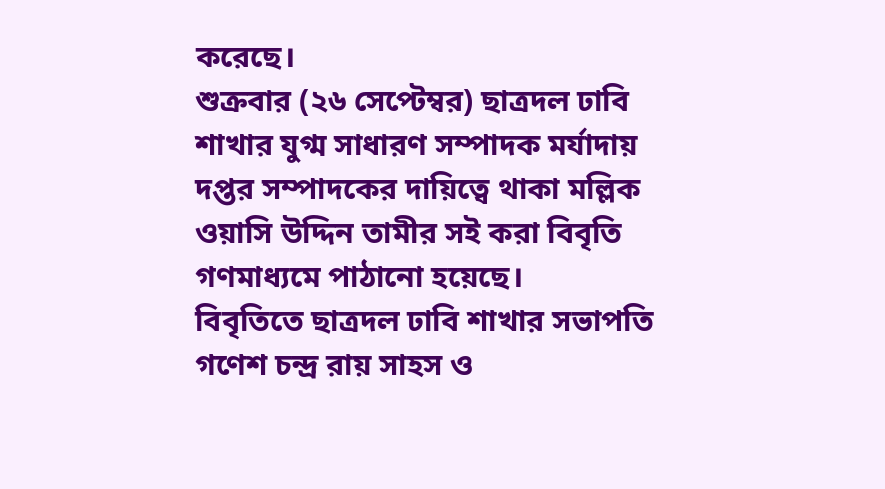করেছে।
শুক্রবার (২৬ সেপ্টেম্বর) ছাত্রদল ঢাবি শাখার যুগ্ম সাধারণ সম্পাদক মর্যাদায় দপ্তর সম্পাদকের দায়িত্বে থাকা মল্লিক ওয়াসি উদ্দিন তামীর সই করা বিবৃতি গণমাধ্যমে পাঠানো হয়েছে।
বিবৃতিতে ছাত্রদল ঢাবি শাখার সভাপতি গণেশ চন্দ্র রায় সাহস ও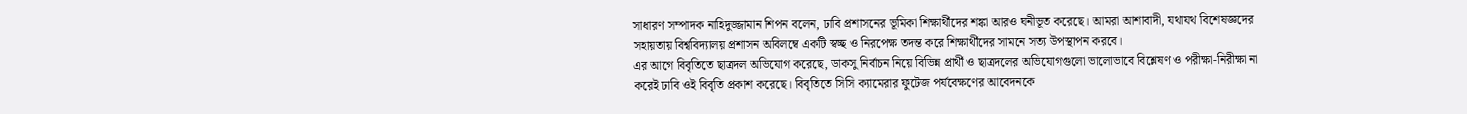সাধারণ সম্পাদক নাহিদুজ্জামান শিপন বলেন, ঢাবি প্রশাসনের ভূমিকা শিক্ষার্থীদের শঙ্কা আরও ঘনীভূত করেছে। আমরা আশাবাদী, যথাযথ বিশেষজ্ঞদের সহায়তায় বিশ্ববিদ্যালয় প্রশাসন অবিলম্বে একটি স্বচ্ছ ও নিরপেক্ষ তদন্ত করে শিক্ষার্থীদের সামনে সত্য উপস্থাপন করবে।
এর আগে বিবৃতিতে ছাত্রদল অভিযোগ করেছে, ডাকসু নির্বাচন নিয়ে বিভিন্ন প্রার্থী ও ছাত্রদলের অভিযোগগুলো ভালোভাবে বিশ্লেষণ ও পরীক্ষা-নিরীক্ষা না করেই ঢাবি ওই বিবৃতি প্রকাশ করেছে। বিবৃতিতে সিসি ক্যামেরার ফুটেজ পর্যবেক্ষণের আবেদনকে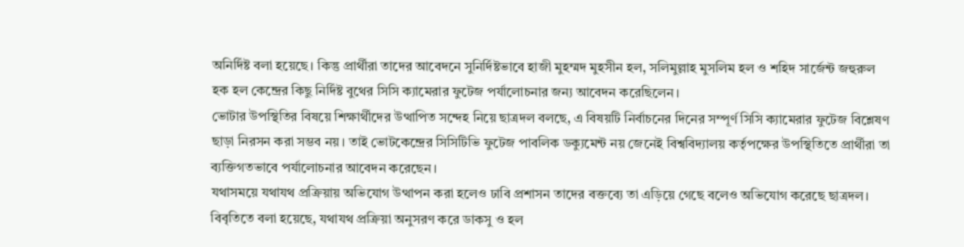অনির্দিষ্ট বলা হয়েছে। কিন্তু প্রার্থীরা তাদের আবেদনে সুনির্দিষ্টভাবে হাজী মুহম্মদ মুহসীন হল, সলিমুল্লাহ মুসলিম হল ও শহিদ সার্জেন্ট জহুরুল হক হল কেন্দ্রের কিছু নির্দিষ্ট বুথের সিসি ক্যামেরার ফুটেজ পর্যালোচনার জন্য আবেদন করেছিলেন।
ভোটার উপস্থিতির বিষয়ে শিক্ষার্থীদের উত্থাপিত সন্দেহ নিয়ে ছাত্রদল বলছে, এ বিষয়টি নির্বাচনের দিনের সম্পূর্ণ সিসি ক্যামেরার ফুটেজ বিশ্লেষণ ছাড়া নিরসন করা সম্ভব নয়। তাই ভোটকেন্দ্রের সিসিটিভি ফুটেজ পাবলিক ডক্যুমেন্ট নয় জেনেই বিশ্ববিদ্যালয় কর্তৃপক্ষের উপস্থিতিতে প্রার্থীরা তা ব্যক্তিগতভাবে পর্যালোচনার আবেদন করেছেন।
যথাসময়ে যথাযথ প্রক্রিয়ায় অভিযোগ উত্থাপন করা হলেও ঢাবি প্রশাসন তাদের বক্তব্যে তা এড়িয়ে গেছে বলেও অভিযোগ করেছে ছাত্রদল। বিবৃতিতে বলা হয়েছে, যথাযথ প্রক্রিয়া অনুসরণ করে ডাকসু ও হল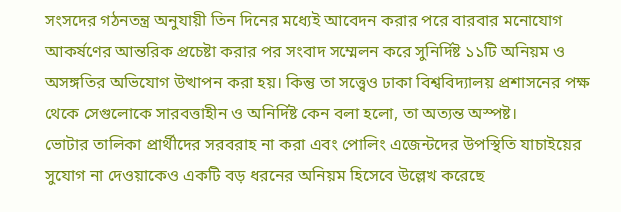সংসদের গঠনতন্ত্র অনুযায়ী তিন দিনের মধ্যেই আবেদন করার পরে বারবার মনোযোগ আকর্ষণের আন্তরিক প্রচেষ্টা করার পর সংবাদ সম্মেলন করে সুনির্দিষ্ট ১১টি অনিয়ম ও অসঙ্গতির অভিযোগ উত্থাপন করা হয়। কিন্তু তা সত্ত্বেও ঢাকা বিশ্ববিদ্যালয় প্রশাসনের পক্ষ থেকে সেগুলোকে সারবত্তাহীন ও অনির্দিষ্ট কেন বলা হলো, তা অত্যন্ত অস্পষ্ট।
ভোটার তালিকা প্রার্থীদের সরবরাহ না করা এবং পোলিং এজেন্টদের উপস্থিতি যাচাইয়ের সুযোগ না দেওয়াকেও একটি বড় ধরনের অনিয়ম হিসেবে উল্লেখ করেছে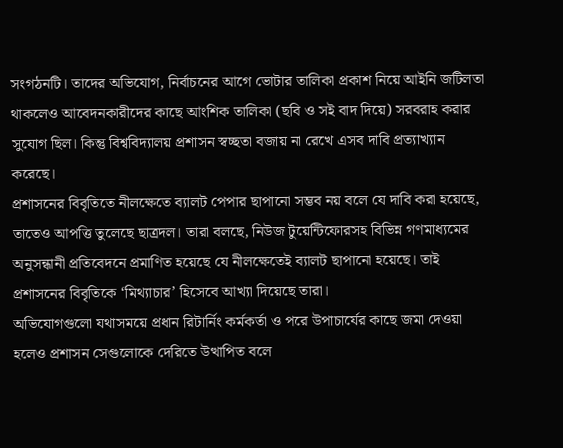সংগঠনটি। তাদের অভিযোগ, নির্বাচনের আগে ভোটার তালিকা প্রকাশ নিয়ে আইনি জটিলতা থাকলেও আবেদনকারীদের কাছে আংশিক তালিকা (ছবি ও সই বাদ দিয়ে) সরবরাহ করার সুযোগ ছিল। কিন্তু বিশ্ববিদ্যালয় প্রশাসন স্বচ্ছতা বজায় না রেখে এসব দাবি প্রত্যাখ্যান করেছে।
প্রশাসনের বিবৃতিতে নীলক্ষেতে ব্যালট পেপার ছাপানো সম্ভব নয় বলে যে দাবি করা হয়েছে, তাতেও আপত্তি তুলেছে ছাত্রদল। তারা বলছে, নিউজ টুয়েন্টিফোরসহ বিভিন্ন গণমাধ্যমের অনুসন্ধানী প্রতিবেদনে প্রমাণিত হয়েছে যে নীলক্ষেতেই ব্যালট ছাপানো হয়েছে। তাই প্রশাসনের বিবৃতিকে ‘মিথ্যাচার’ হিসেবে আখ্যা দিয়েছে তারা।
অভিযোগগুলো যথাসময়ে প্রধান রিটার্নিং কর্মকর্তা ও পরে উপাচার্যের কাছে জমা দেওয়া হলেও প্রশাসন সেগুলোকে দেরিতে উত্থাপিত বলে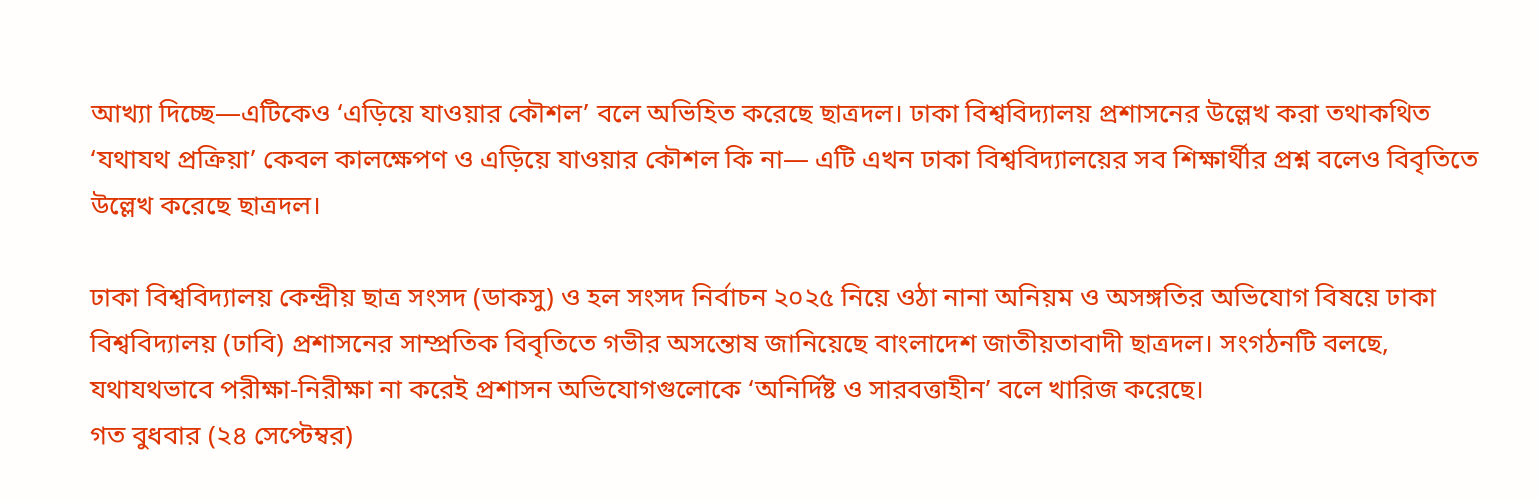আখ্যা দিচ্ছে—এটিকেও ‘এড়িয়ে যাওয়ার কৌশল’ বলে অভিহিত করেছে ছাত্রদল। ঢাকা বিশ্ববিদ্যালয় প্রশাসনের উল্লেখ করা তথাকথিত ‘যথাযথ প্রক্রিয়া’ কেবল কালক্ষেপণ ও এড়িয়ে যাওয়ার কৌশল কি না— এটি এখন ঢাকা বিশ্ববিদ্যালয়ের সব শিক্ষার্থীর প্রশ্ন বলেও বিবৃতিতে উল্লেখ করেছে ছাত্রদল।

ঢাকা বিশ্ববিদ্যালয় কেন্দ্রীয় ছাত্র সংসদ (ডাকসু) ও হল সংসদ নির্বাচন ২০২৫ নিয়ে ওঠা নানা অনিয়ম ও অসঙ্গতির অভিযোগ বিষয়ে ঢাকা বিশ্ববিদ্যালয় (ঢাবি) প্রশাসনের সাম্প্রতিক বিবৃতিতে গভীর অসন্তোষ জানিয়েছে বাংলাদেশ জাতীয়তাবাদী ছাত্রদল। সংগঠনটি বলছে, যথাযথভাবে পরীক্ষা-নিরীক্ষা না করেই প্রশাসন অভিযোগগুলোকে ‘অনির্দিষ্ট ও সারবত্তাহীন’ বলে খারিজ করেছে।
গত বুধবার (২৪ সেপ্টেম্বর)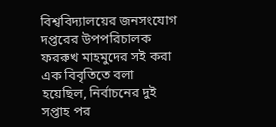বিশ্ববিদ্যালয়ের জনসংযোগ দপ্তরের উপপরিচালক ফররুখ মাহমুদের সই করা এক বিবৃতিতে বলা হয়েছিল, নির্বাচনের দুই সপ্তাহ পর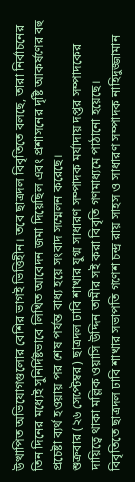উত্থাপিত অভিযোগগুলোর বেশির ভাগই ভিত্তিহীন। তবে ছাত্রদল বিবৃতিতে বলছে, তারা নির্বাচনের তিন দিনের মধ্যেই সুনির্দিষ্টভাবে লিখিত আবেদন জমা দিয়েছিল এবং প্রশাসনের দৃষ্টি আকর্ষণের বহু প্রচেষ্টা ব্যর্থ হওয়ায় পর শেষ পর্যন্ত বাধ্য হয়ে সংবাদ সম্মেলন করেছে।
শুক্রবার (২৬ সেপ্টেম্বর) ছাত্রদল ঢাবি শাখার যুগ্ম সাধারণ সম্পাদক মর্যাদায় দপ্তর সম্পাদকের দায়িত্বে থাকা মল্লিক ওয়াসি উদ্দিন তামীর সই করা বিবৃতি গণমাধ্যমে পাঠানো হয়েছে।
বিবৃতিতে ছাত্রদল ঢাবি শাখার সভাপতি গণেশ চন্দ্র রায় সাহস ও সাধারণ সম্পাদক নাহিদুজ্জামান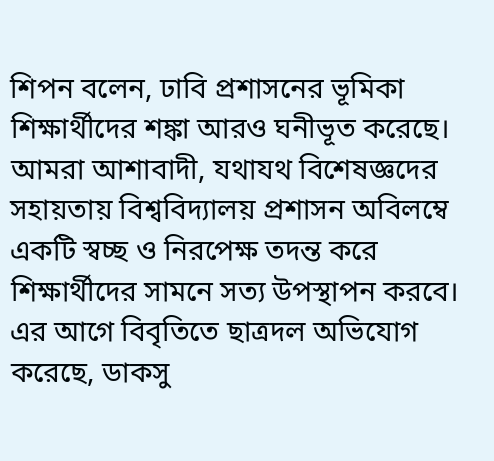শিপন বলেন, ঢাবি প্রশাসনের ভূমিকা শিক্ষার্থীদের শঙ্কা আরও ঘনীভূত করেছে। আমরা আশাবাদী, যথাযথ বিশেষজ্ঞদের সহায়তায় বিশ্ববিদ্যালয় প্রশাসন অবিলম্বে একটি স্বচ্ছ ও নিরপেক্ষ তদন্ত করে শিক্ষার্থীদের সামনে সত্য উপস্থাপন করবে।
এর আগে বিবৃতিতে ছাত্রদল অভিযোগ করেছে, ডাকসু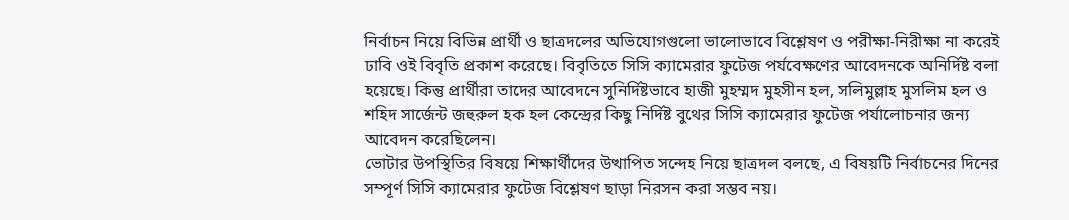নির্বাচন নিয়ে বিভিন্ন প্রার্থী ও ছাত্রদলের অভিযোগগুলো ভালোভাবে বিশ্লেষণ ও পরীক্ষা-নিরীক্ষা না করেই ঢাবি ওই বিবৃতি প্রকাশ করেছে। বিবৃতিতে সিসি ক্যামেরার ফুটেজ পর্যবেক্ষণের আবেদনকে অনির্দিষ্ট বলা হয়েছে। কিন্তু প্রার্থীরা তাদের আবেদনে সুনির্দিষ্টভাবে হাজী মুহম্মদ মুহসীন হল, সলিমুল্লাহ মুসলিম হল ও শহিদ সার্জেন্ট জহুরুল হক হল কেন্দ্রের কিছু নির্দিষ্ট বুথের সিসি ক্যামেরার ফুটেজ পর্যালোচনার জন্য আবেদন করেছিলেন।
ভোটার উপস্থিতির বিষয়ে শিক্ষার্থীদের উত্থাপিত সন্দেহ নিয়ে ছাত্রদল বলছে, এ বিষয়টি নির্বাচনের দিনের সম্পূর্ণ সিসি ক্যামেরার ফুটেজ বিশ্লেষণ ছাড়া নিরসন করা সম্ভব নয়।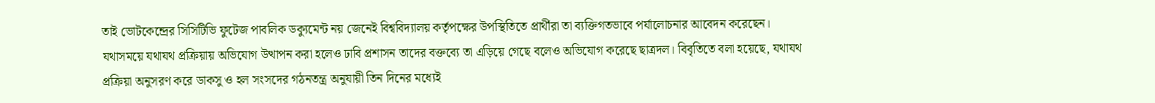তাই ভোটকেন্দ্রের সিসিটিভি ফুটেজ পাবলিক ডক্যুমেন্ট নয় জেনেই বিশ্ববিদ্যালয় কর্তৃপক্ষের উপস্থিতিতে প্রার্থীরা তা ব্যক্তিগতভাবে পর্যালোচনার আবেদন করেছেন।
যথাসময়ে যথাযথ প্রক্রিয়ায় অভিযোগ উত্থাপন করা হলেও ঢাবি প্রশাসন তাদের বক্তব্যে তা এড়িয়ে গেছে বলেও অভিযোগ করেছে ছাত্রদল। বিবৃতিতে বলা হয়েছে, যথাযথ প্রক্রিয়া অনুসরণ করে ডাকসু ও হল সংসদের গঠনতন্ত্র অনুযায়ী তিন দিনের মধ্যেই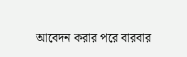আবেদন করার পরে বারবার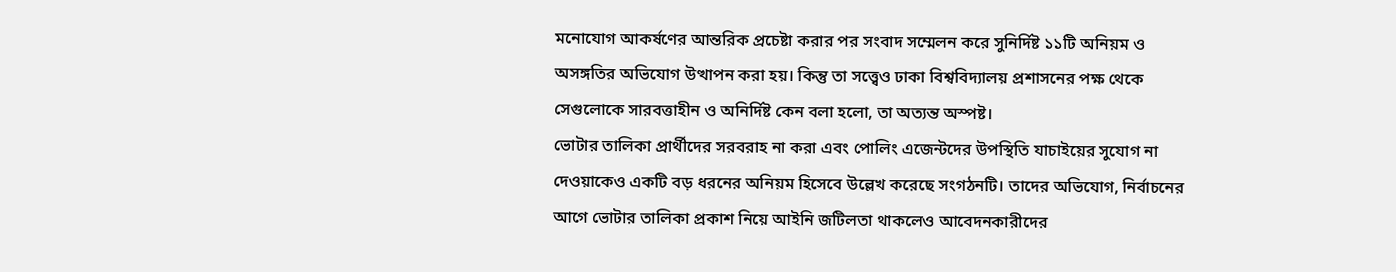মনোযোগ আকর্ষণের আন্তরিক প্রচেষ্টা করার পর সংবাদ সম্মেলন করে সুনির্দিষ্ট ১১টি অনিয়ম ও অসঙ্গতির অভিযোগ উত্থাপন করা হয়। কিন্তু তা সত্ত্বেও ঢাকা বিশ্ববিদ্যালয় প্রশাসনের পক্ষ থেকে সেগুলোকে সারবত্তাহীন ও অনির্দিষ্ট কেন বলা হলো, তা অত্যন্ত অস্পষ্ট।
ভোটার তালিকা প্রার্থীদের সরবরাহ না করা এবং পোলিং এজেন্টদের উপস্থিতি যাচাইয়ের সুযোগ না দেওয়াকেও একটি বড় ধরনের অনিয়ম হিসেবে উল্লেখ করেছে সংগঠনটি। তাদের অভিযোগ, নির্বাচনের আগে ভোটার তালিকা প্রকাশ নিয়ে আইনি জটিলতা থাকলেও আবেদনকারীদের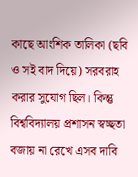কাছে আংশিক তালিকা (ছবি ও সই বাদ দিয়ে) সরবরাহ করার সুযোগ ছিল। কিন্তু বিশ্ববিদ্যালয় প্রশাসন স্বচ্ছতা বজায় না রেখে এসব দাবি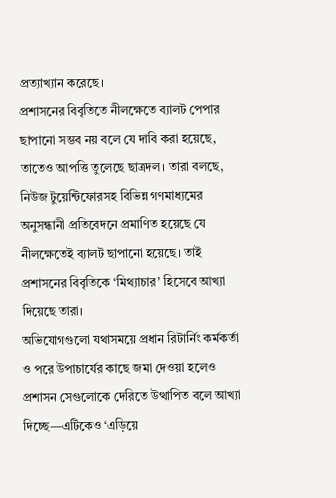প্রত্যাখ্যান করেছে।
প্রশাসনের বিবৃতিতে নীলক্ষেতে ব্যালট পেপার ছাপানো সম্ভব নয় বলে যে দাবি করা হয়েছে, তাতেও আপত্তি তুলেছে ছাত্রদল। তারা বলছে, নিউজ টুয়েন্টিফোরসহ বিভিন্ন গণমাধ্যমের অনুসন্ধানী প্রতিবেদনে প্রমাণিত হয়েছে যে নীলক্ষেতেই ব্যালট ছাপানো হয়েছে। তাই প্রশাসনের বিবৃতিকে ‘মিথ্যাচার’ হিসেবে আখ্যা দিয়েছে তারা।
অভিযোগগুলো যথাসময়ে প্রধান রিটার্নিং কর্মকর্তা ও পরে উপাচার্যের কাছে জমা দেওয়া হলেও প্রশাসন সেগুলোকে দেরিতে উত্থাপিত বলে আখ্যা দিচ্ছে—এটিকেও ‘এড়িয়ে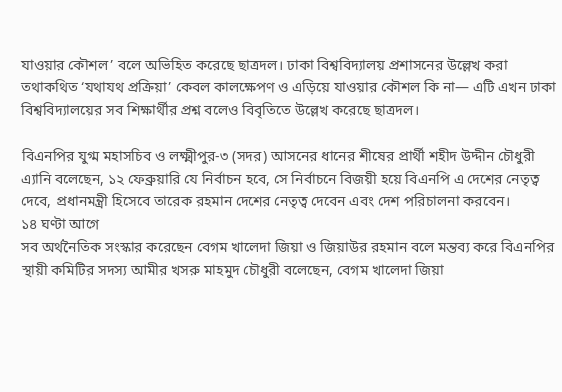যাওয়ার কৌশল’ বলে অভিহিত করেছে ছাত্রদল। ঢাকা বিশ্ববিদ্যালয় প্রশাসনের উল্লেখ করা তথাকথিত ‘যথাযথ প্রক্রিয়া’ কেবল কালক্ষেপণ ও এড়িয়ে যাওয়ার কৌশল কি না— এটি এখন ঢাকা বিশ্ববিদ্যালয়ের সব শিক্ষার্থীর প্রশ্ন বলেও বিবৃতিতে উল্লেখ করেছে ছাত্রদল।

বিএনপির যুগ্ম মহাসচিব ও লক্ষ্মীপুর-৩ (সদর) আসনের ধানের শীষের প্রার্থী শহীদ উদ্দীন চৌধুরী এ্যানি বলেছেন, ১২ ফেব্রুয়ারি যে নির্বাচন হবে, সে নির্বাচনে বিজয়ী হয়ে বিএনপি এ দেশের নেতৃত্ব দেবে, প্রধানমন্ত্রী হিসেবে তারেক রহমান দেশের নেতৃত্ব দেবেন এবং দেশ পরিচালনা করবেন।
১৪ ঘণ্টা আগে
সব অর্থনৈতিক সংস্কার করেছেন বেগম খালেদা জিয়া ও জিয়াউর রহমান বলে মন্তব্য করে বিএনপির স্থায়ী কমিটির সদস্য আমীর খসরু মাহমুদ চৌধুরী বলেছেন, বেগম খালেদা জিয়া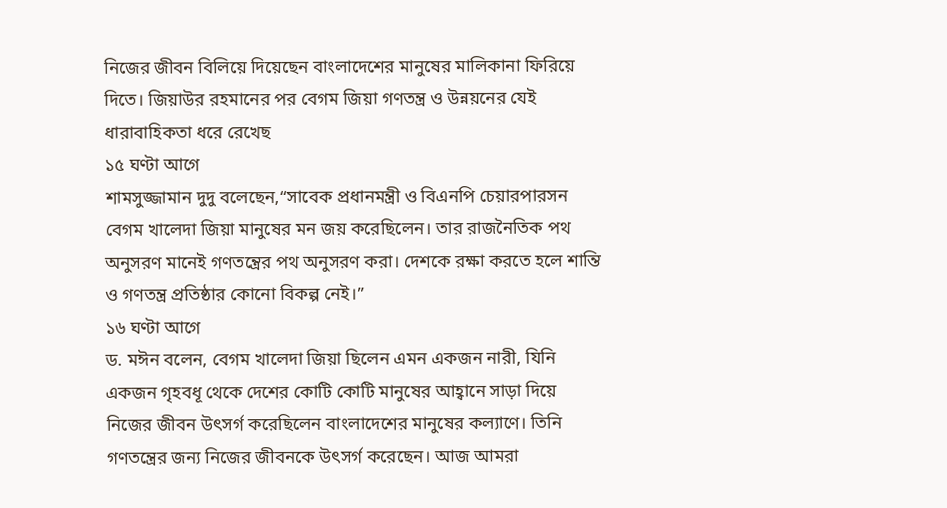নিজের জীবন বিলিয়ে দিয়েছেন বাংলাদেশের মানুষের মালিকানা ফিরিয়ে দিতে। জিয়াউর রহমানের পর বেগম জিয়া গণতন্ত্র ও উন্নয়নের যেই ধারাবাহিকতা ধরে রেখেছ
১৫ ঘণ্টা আগে
শামসুজ্জামান দুদু বলেছেন,“সাবেক প্রধানমন্ত্রী ও বিএনপি চেয়ারপারসন বেগম খালেদা জিয়া মানুষের মন জয় করেছিলেন। তার রাজনৈতিক পথ অনুসরণ মানেই গণতন্ত্রের পথ অনুসরণ করা। দেশকে রক্ষা করতে হলে শান্তি ও গণতন্ত্র প্রতিষ্ঠার কোনো বিকল্প নেই।”
১৬ ঘণ্টা আগে
ড. মঈন বলেন, বেগম খালেদা জিয়া ছিলেন এমন একজন নারী, যিনি একজন গৃহবধূ থেকে দেশের কোটি কোটি মানুষের আহ্বানে সাড়া দিয়ে নিজের জীবন উৎসর্গ করেছিলেন বাংলাদেশের মানুষের কল্যাণে। তিনি গণতন্ত্রের জন্য নিজের জীবনকে উৎসর্গ করেছেন। আজ আমরা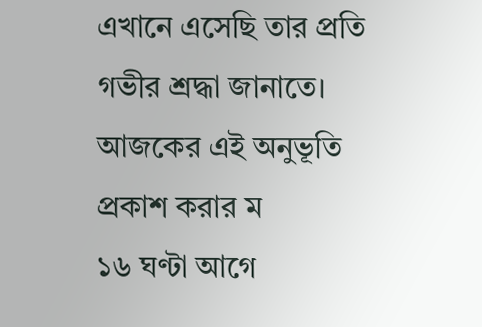এখানে এসেছি তার প্রতি গভীর শ্রদ্ধা জানাতে। আজকের এই অনুভূতি প্রকাশ করার ম
১৬ ঘণ্টা আগে